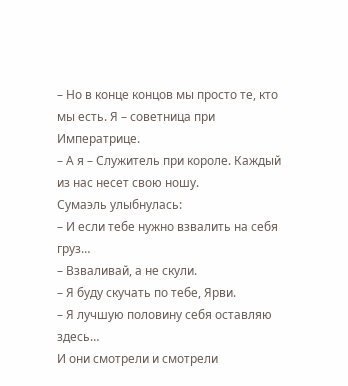– Но в конце концов мы просто те, кто мы есть. Я – советница при Императрице.
– А я – Служитель при короле. Каждый из нас несет свою ношу.
Сумаэль улыбнулась:
– И если тебе нужно взвалить на себя груз…
– Взваливай, а не скули.
– Я буду скучать по тебе, Ярви.
– Я лучшую половину себя оставляю здесь…
И они смотрели и смотрели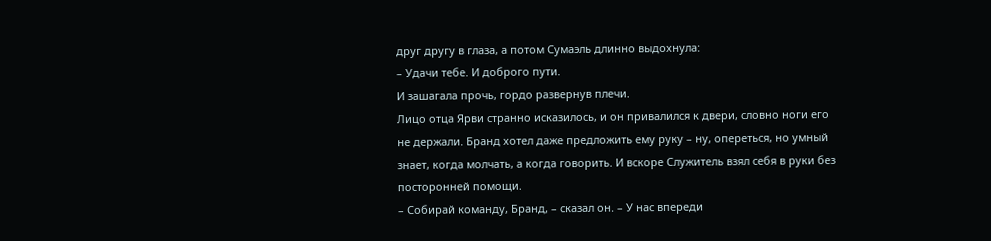друг другу в глаза, а потом Сумаэль длинно выдохнула:
– Удачи тебе. И доброго пути.
И зашагала прочь, гордо развернув плечи.
Лицо отца Ярви странно исказилось, и он привалился к двери, словно ноги его не держали. Бранд хотел даже предложить ему руку – ну, опереться, но умный знает, когда молчать, а когда говорить. И вскоре Служитель взял себя в руки без посторонней помощи.
– Собирай команду, Бранд, – сказал он. – У нас впереди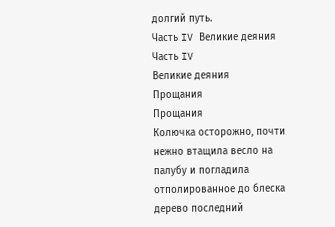долгий путь.
Часть IV Великие деяния
Часть IV
Великие деяния
Прощания
Прощания
Колючка осторожно, почти нежно втащила весло на палубу и погладила отполированное до блеска дерево последний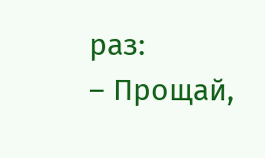раз:
– Прощай,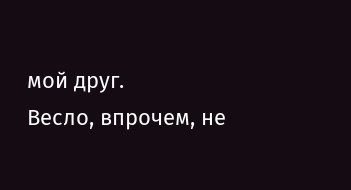мой друг.
Весло, впрочем, не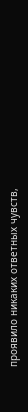проявило никаких ответных чувств,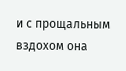и с прощальным вздохом она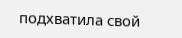подхватила свой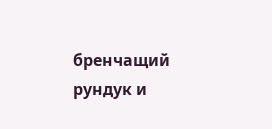бренчащий рундук и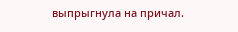выпрыгнула на причал.